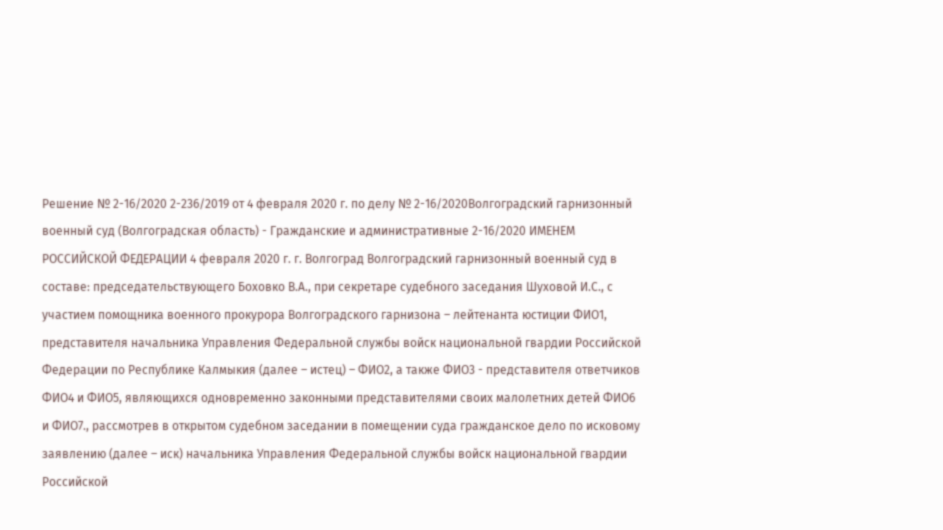Решение № 2-16/2020 2-236/2019 от 4 февраля 2020 г. по делу № 2-16/2020Волгоградский гарнизонный военный суд (Волгоградская область) - Гражданские и административные 2-16/2020 ИМЕНЕМ РОССИЙСКОЙ ФЕДЕРАЦИИ 4 февраля 2020 г. г. Волгоград Волгоградский гарнизонный военный суд в составе: председательствующего Боховко В.А., при секретаре судебного заседания Шуховой И.С., с участием помощника военного прокурора Волгоградского гарнизона – лейтенанта юстиции ФИО1, представителя начальника Управления Федеральной службы войск национальной гвардии Российской Федерации по Республике Калмыкия (далее – истец) – ФИО2, а также ФИО3 - представителя ответчиков ФИО4 и ФИО5, являющихся одновременно законными представителями своих малолетних детей ФИО6 и ФИО7., рассмотрев в открытом судебном заседании в помещении суда гражданское дело по исковому заявлению (далее – иск) начальника Управления Федеральной службы войск национальной гвардии Российской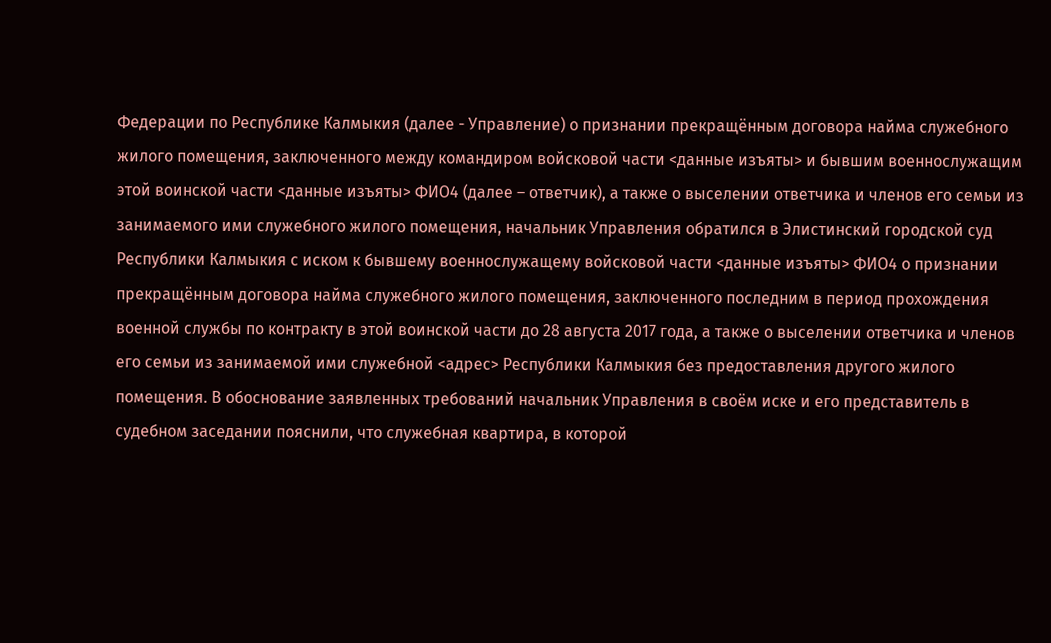Федерации по Республике Калмыкия (далее - Управление) о признании прекращённым договора найма служебного жилого помещения, заключенного между командиром войсковой части <данные изъяты> и бывшим военнослужащим этой воинской части <данные изъяты> ФИО4 (далее – ответчик), а также о выселении ответчика и членов его семьи из занимаемого ими служебного жилого помещения, начальник Управления обратился в Элистинский городской суд Республики Калмыкия с иском к бывшему военнослужащему войсковой части <данные изъяты> ФИО4 о признании прекращённым договора найма служебного жилого помещения, заключенного последним в период прохождения военной службы по контракту в этой воинской части до 28 августа 2017 года, а также о выселении ответчика и членов его семьи из занимаемой ими служебной <адрес> Республики Калмыкия без предоставления другого жилого помещения. В обоснование заявленных требований начальник Управления в своём иске и его представитель в судебном заседании пояснили, что служебная квартира, в которой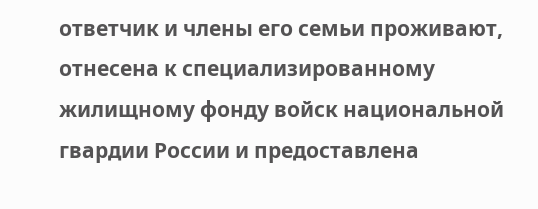ответчик и члены его семьи проживают, отнесена к специализированному жилищному фонду войск национальной гвардии России и предоставлена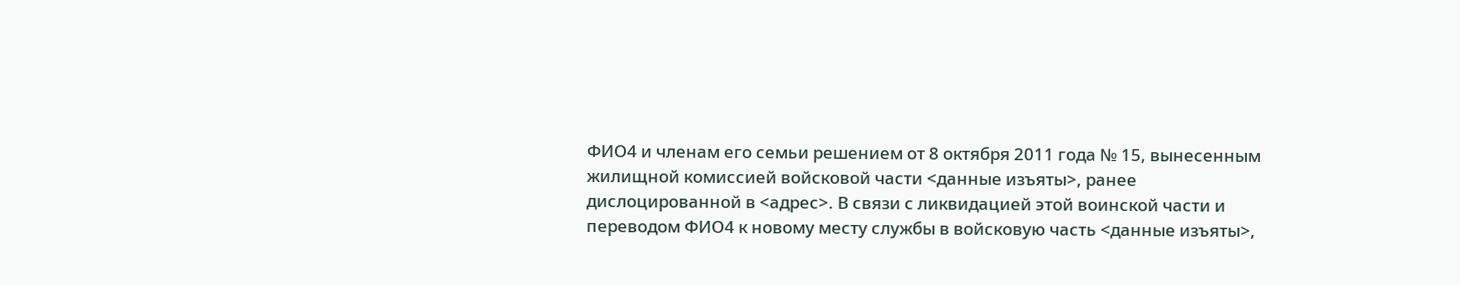ФИО4 и членам его семьи решением от 8 октября 2011 года № 15, вынесенным жилищной комиссией войсковой части <данные изъяты>, ранее дислоцированной в <адрес>. В связи с ликвидацией этой воинской части и переводом ФИО4 к новому месту службы в войсковую часть <данные изъяты>,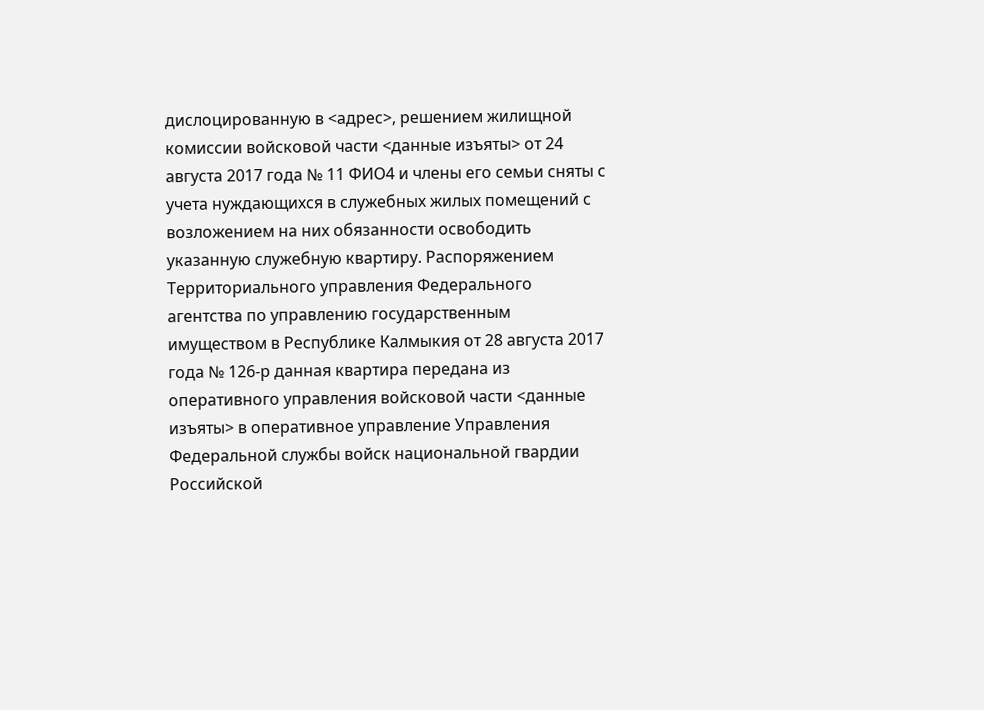дислоцированную в <адрес>, решением жилищной комиссии войсковой части <данные изъяты> от 24 августа 2017 года № 11 ФИО4 и члены его семьи сняты с учета нуждающихся в служебных жилых помещений с возложением на них обязанности освободить указанную служебную квартиру. Распоряжением Территориального управления Федерального агентства по управлению государственным имуществом в Республике Калмыкия от 28 августа 2017 года № 126-р данная квартира передана из оперативного управления войсковой части <данные изъяты> в оперативное управление Управления Федеральной службы войск национальной гвардии Российской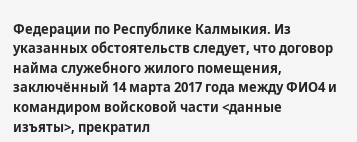Федерации по Республике Калмыкия. Из указанных обстоятельств следует, что договор найма служебного жилого помещения, заключённый 14 марта 2017 года между ФИО4 и командиром войсковой части <данные изъяты>, прекратил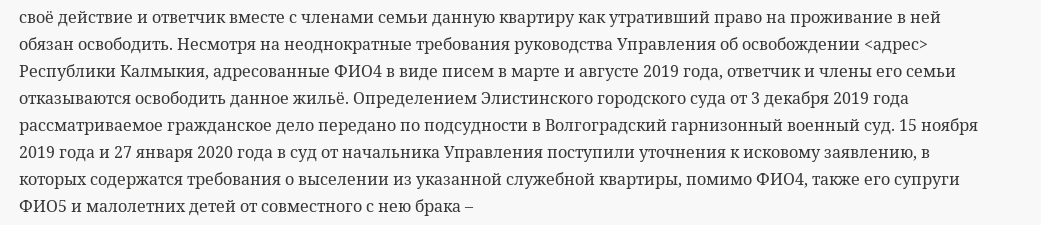своё действие и ответчик вместе с членами семьи данную квартиру как утративший право на проживание в ней обязан освободить. Несмотря на неоднократные требования руководства Управления об освобождении <адрес> Республики Калмыкия, адресованные ФИО4 в виде писем в марте и августе 2019 года, ответчик и члены его семьи отказываются освободить данное жильё. Определением Элистинского городского суда от 3 декабря 2019 года рассматриваемое гражданское дело передано по подсудности в Волгоградский гарнизонный военный суд. 15 ноября 2019 года и 27 января 2020 года в суд от начальника Управления поступили уточнения к исковому заявлению, в которых содержатся требования о выселении из указанной служебной квартиры, помимо ФИО4, также его супруги ФИО5 и малолетних детей от совместного с нею брака –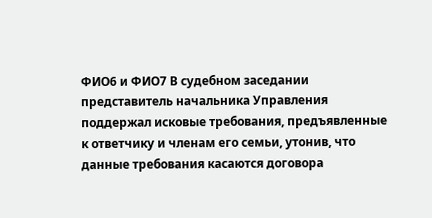ФИО6 и ФИО7 В судебном заседании представитель начальника Управления поддержал исковые требования, предъявленные к ответчику и членам его семьи, утонив, что данные требования касаются договора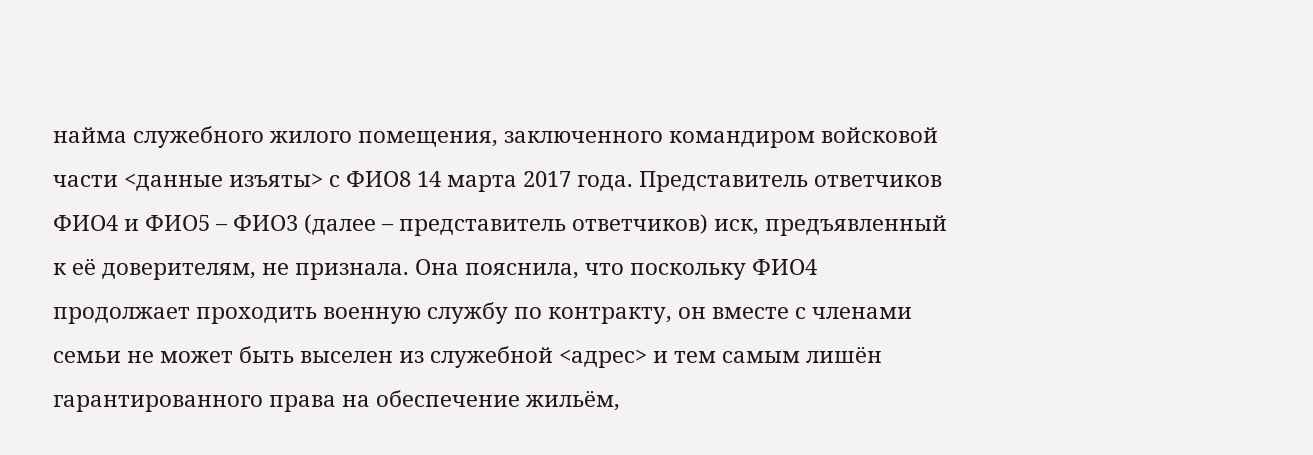найма служебного жилого помещения, заключенного командиром войсковой части <данные изъяты> с ФИО8 14 марта 2017 года. Представитель ответчиков ФИО4 и ФИО5 – ФИО3 (далее – представитель ответчиков) иск, предъявленный к её доверителям, не признала. Она пояснила, что поскольку ФИО4 продолжает проходить военную службу по контракту, он вместе с членами семьи не может быть выселен из служебной <адрес> и тем самым лишён гарантированного права на обеспечение жильём,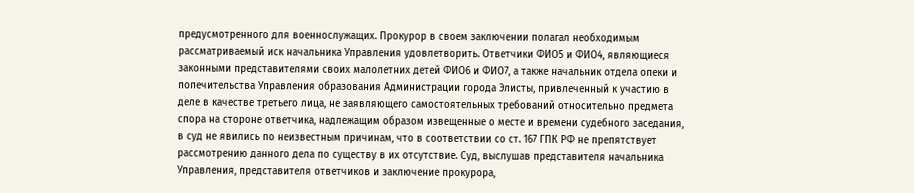предусмотренного для военнослужащих. Прокурор в своем заключении полагал необходимым рассматриваемый иск начальника Управления удовлетворить. Ответчики ФИО5 и ФИО4, являющиеся законными представителями своих малолетних детей ФИО6 и ФИО7, а также начальник отдела опеки и попечительства Управления образования Администрации города Элисты, привлеченный к участию в деле в качестве третьего лица, не заявляющего самостоятельных требований относительно предмета спора на стороне ответчика, надлежащим образом извещенные о месте и времени судебного заседания, в суд не явились по неизвестным причинам, что в соответствии со ст. 167 ГПК РФ не препятствует рассмотрению данного дела по существу в их отсутствие. Суд, выслушав представителя начальника Управления, представителя ответчиков и заключение прокурора,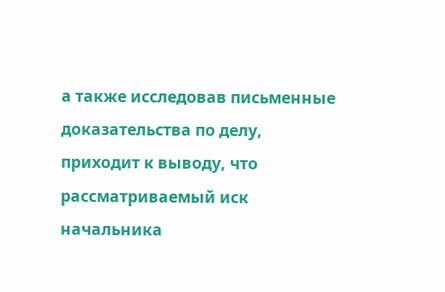а также исследовав письменные доказательства по делу, приходит к выводу, что рассматриваемый иск начальника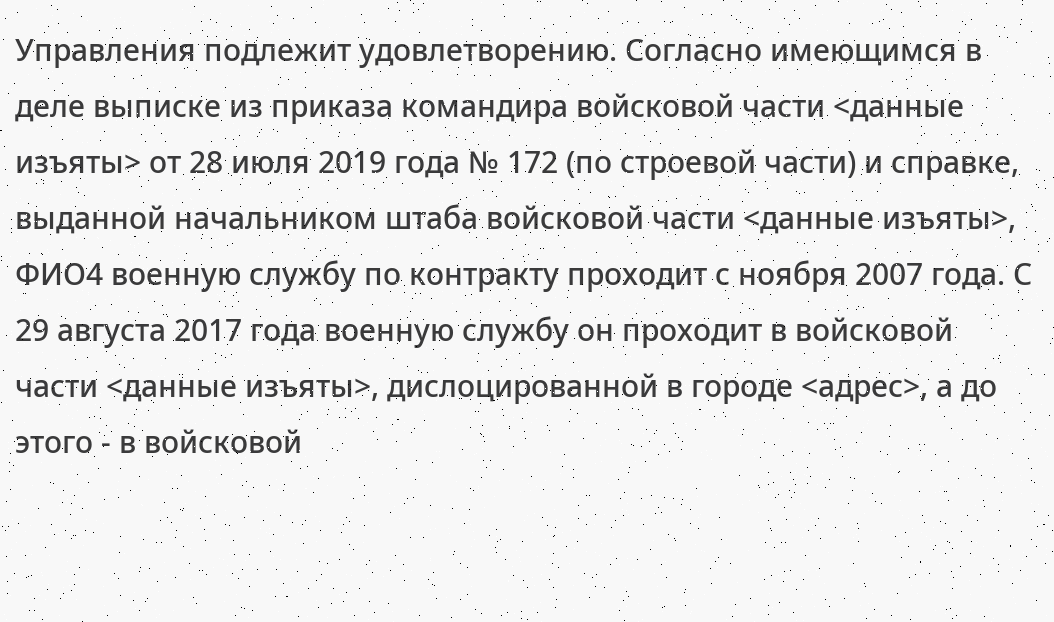Управления подлежит удовлетворению. Согласно имеющимся в деле выписке из приказа командира войсковой части <данные изъяты> от 28 июля 2019 года № 172 (по строевой части) и справке, выданной начальником штаба войсковой части <данные изъяты>, ФИО4 военную службу по контракту проходит с ноября 2007 года. С 29 августа 2017 года военную службу он проходит в войсковой части <данные изъяты>, дислоцированной в городе <адрес>, а до этого - в войсковой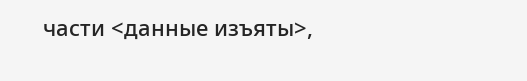части <данные изъяты>,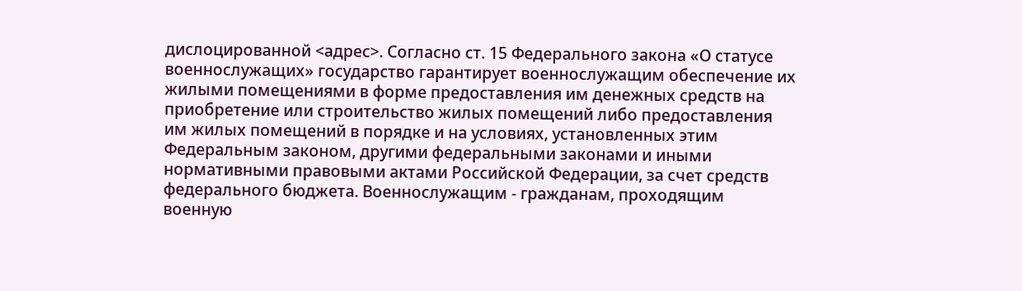дислоцированной <адрес>. Согласно ст. 15 Федерального закона «О статусе военнослужащих» государство гарантирует военнослужащим обеспечение их жилыми помещениями в форме предоставления им денежных средств на приобретение или строительство жилых помещений либо предоставления им жилых помещений в порядке и на условиях, установленных этим Федеральным законом, другими федеральными законами и иными нормативными правовыми актами Российской Федерации, за счет средств федерального бюджета. Военнослужащим - гражданам, проходящим военную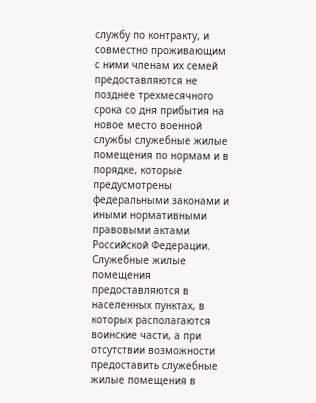службу по контракту, и совместно проживающим с ними членам их семей предоставляются не позднее трехмесячного срока со дня прибытия на новое место военной службы служебные жилые помещения по нормам и в порядке, которые предусмотрены федеральными законами и иными нормативными правовыми актами Российской Федерации. Служебные жилые помещения предоставляются в населенных пунктах, в которых располагаются воинские части, а при отсутствии возможности предоставить служебные жилые помещения в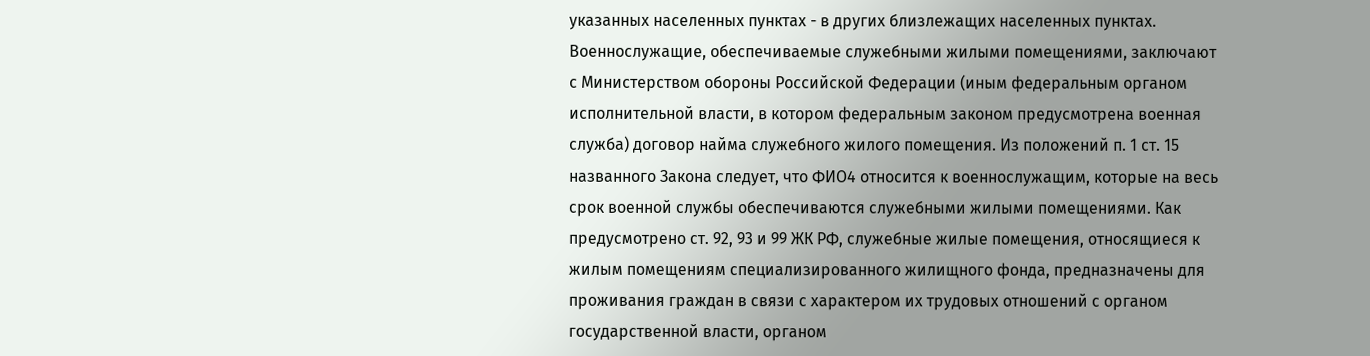указанных населенных пунктах - в других близлежащих населенных пунктах. Военнослужащие, обеспечиваемые служебными жилыми помещениями, заключают с Министерством обороны Российской Федерации (иным федеральным органом исполнительной власти, в котором федеральным законом предусмотрена военная служба) договор найма служебного жилого помещения. Из положений п. 1 ст. 15 названного Закона следует, что ФИО4 относится к военнослужащим, которые на весь срок военной службы обеспечиваются служебными жилыми помещениями. Как предусмотрено ст. 92, 93 и 99 ЖК РФ, служебные жилые помещения, относящиеся к жилым помещениям специализированного жилищного фонда, предназначены для проживания граждан в связи с характером их трудовых отношений с органом государственной власти, органом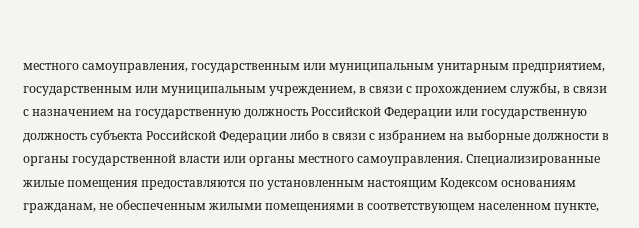местного самоуправления, государственным или муниципальным унитарным предприятием, государственным или муниципальным учреждением, в связи с прохождением службы, в связи с назначением на государственную должность Российской Федерации или государственную должность субъекта Российской Федерации либо в связи с избранием на выборные должности в органы государственной власти или органы местного самоуправления. Специализированные жилые помещения предоставляются по установленным настоящим Кодексом основаниям гражданам, не обеспеченным жилыми помещениями в соответствующем населенном пункте,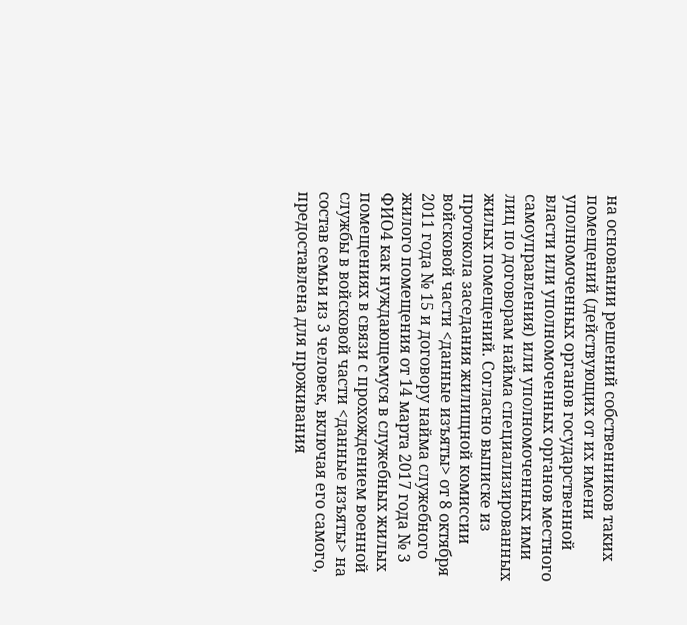на основании решений собственников таких помещений (действующих от их имени уполномоченных органов государственной власти или уполномоченных органов местного самоуправления) или уполномоченных ими лиц по договорам найма специализированных жилых помещений. Согласно выписке из протокола заседания жилищной комиссии войсковой части <данные изъяты> от 8 октября 2011 года № 15 и договору найма служебного жилого помещения от 14 марта 2017 года № 3 ФИО4 как нуждающемуся в служебных жилых помещениях в связи с прохождением военной службы в войсковой части <данные изъяты> на состав семьи из 3 человек, включая его самого, предоставлена для проживания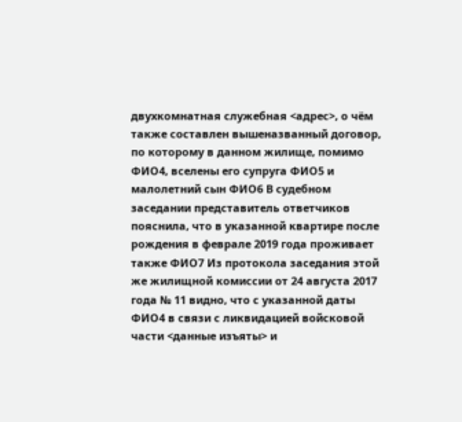двухкомнатная служебная <адрес>, о чём также составлен вышеназванный договор, по которому в данном жилище, помимо ФИО4, вселены его супруга ФИО5 и малолетний сын ФИО6 В судебном заседании представитель ответчиков пояснила, что в указанной квартире после рождения в феврале 2019 года проживает также ФИО7 Из протокола заседания этой же жилищной комиссии от 24 августа 2017 года № 11 видно, что с указанной даты ФИО4 в связи с ликвидацией войсковой части <данные изъяты> и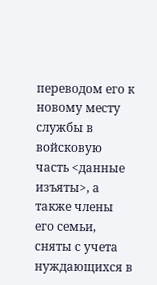переводом его к новому месту службы в войсковую часть <данные изъяты>, а также члены его семьи, сняты с учета нуждающихся в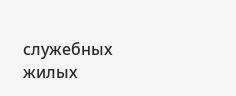служебных жилых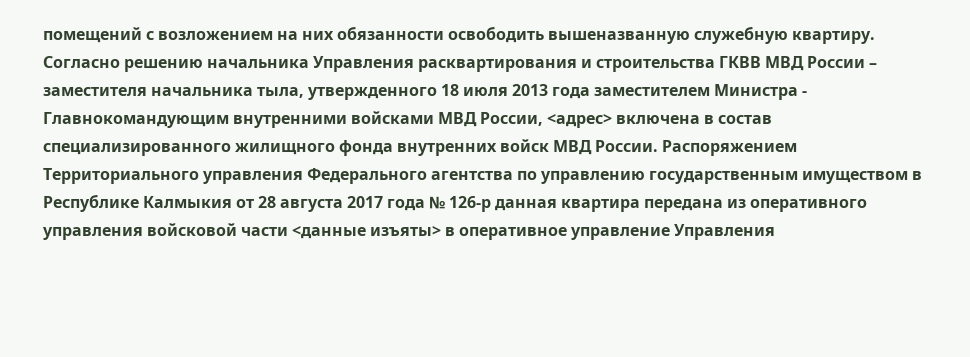помещений с возложением на них обязанности освободить вышеназванную служебную квартиру. Согласно решению начальника Управления расквартирования и строительства ГКВВ МВД России – заместителя начальника тыла, утвержденного 18 июля 2013 года заместителем Министра - Главнокомандующим внутренними войсками МВД России, <адрес> включена в состав специализированного жилищного фонда внутренних войск МВД России. Распоряжением Территориального управления Федерального агентства по управлению государственным имуществом в Республике Калмыкия от 28 августа 2017 года № 126-р данная квартира передана из оперативного управления войсковой части <данные изъяты> в оперативное управление Управления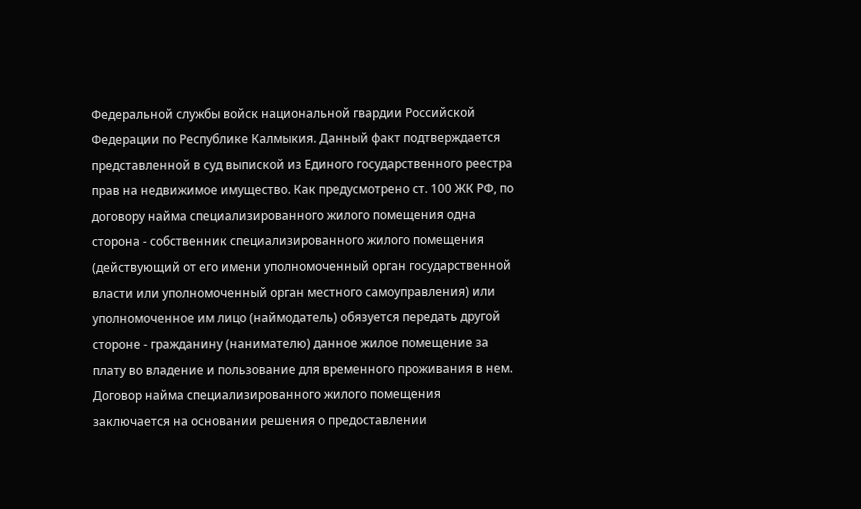Федеральной службы войск национальной гвардии Российской Федерации по Республике Калмыкия. Данный факт подтверждается представленной в суд выпиской из Единого государственного реестра прав на недвижимое имущество. Как предусмотрено ст. 100 ЖК РФ, по договору найма специализированного жилого помещения одна сторона - собственник специализированного жилого помещения (действующий от его имени уполномоченный орган государственной власти или уполномоченный орган местного самоуправления) или уполномоченное им лицо (наймодатель) обязуется передать другой стороне - гражданину (нанимателю) данное жилое помещение за плату во владение и пользование для временного проживания в нем. Договор найма специализированного жилого помещения заключается на основании решения о предоставлении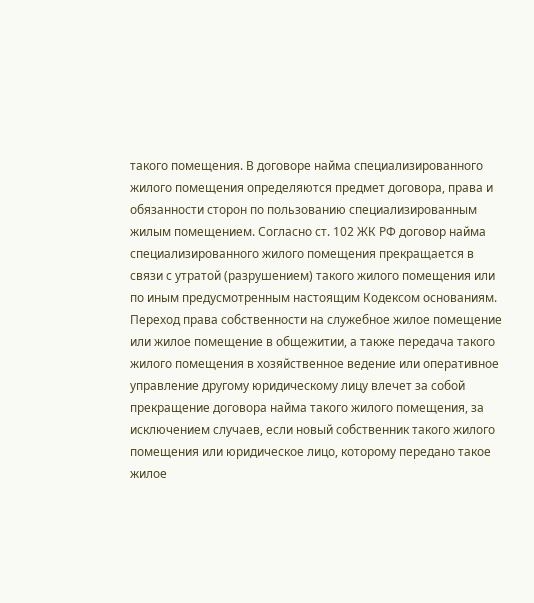такого помещения. В договоре найма специализированного жилого помещения определяются предмет договора, права и обязанности сторон по пользованию специализированным жилым помещением. Согласно ст. 102 ЖК РФ договор найма специализированного жилого помещения прекращается в связи с утратой (разрушением) такого жилого помещения или по иным предусмотренным настоящим Кодексом основаниям. Переход права собственности на служебное жилое помещение или жилое помещение в общежитии, а также передача такого жилого помещения в хозяйственное ведение или оперативное управление другому юридическому лицу влечет за собой прекращение договора найма такого жилого помещения, за исключением случаев, если новый собственник такого жилого помещения или юридическое лицо, которому передано такое жилое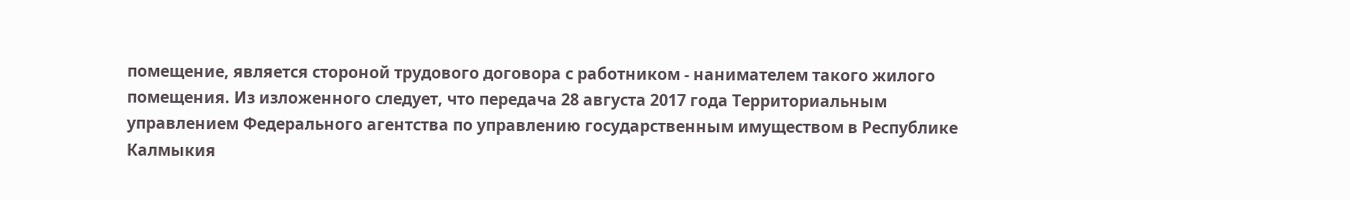помещение, является стороной трудового договора с работником - нанимателем такого жилого помещения. Из изложенного следует, что передача 28 августа 2017 года Территориальным управлением Федерального агентства по управлению государственным имуществом в Республике Калмыкия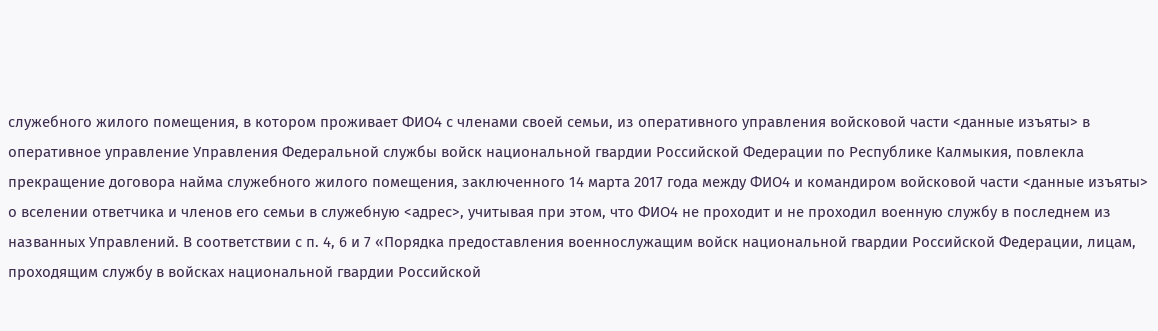служебного жилого помещения, в котором проживает ФИО4 с членами своей семьи, из оперативного управления войсковой части <данные изъяты> в оперативное управление Управления Федеральной службы войск национальной гвардии Российской Федерации по Республике Калмыкия, повлекла прекращение договора найма служебного жилого помещения, заключенного 14 марта 2017 года между ФИО4 и командиром войсковой части <данные изъяты> о вселении ответчика и членов его семьи в служебную <адрес>, учитывая при этом, что ФИО4 не проходит и не проходил военную службу в последнем из названных Управлений. В соответствии с п. 4, 6 и 7 «Порядка предоставления военнослужащим войск национальной гвардии Российской Федерации, лицам, проходящим службу в войсках национальной гвардии Российской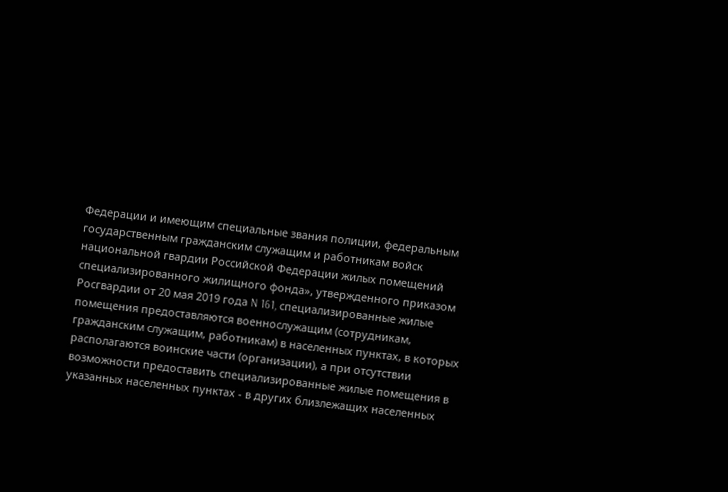Федерации и имеющим специальные звания полиции, федеральным государственным гражданским служащим и работникам войск национальной гвардии Российской Федерации жилых помещений специализированного жилищного фонда», утвержденного приказом Росгвардии от 20 мая 2019 года N 161, специализированные жилые помещения предоставляются военнослужащим (сотрудникам, гражданским служащим, работникам) в населенных пунктах, в которых располагаются воинские части (организации), а при отсутствии возможности предоставить специализированные жилые помещения в указанных населенных пунктах - в других близлежащих населенных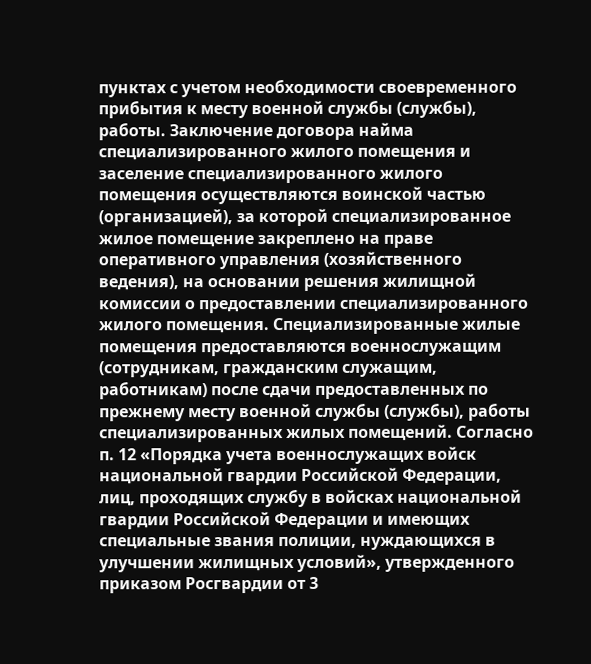пунктах с учетом необходимости своевременного прибытия к месту военной службы (службы), работы. Заключение договора найма специализированного жилого помещения и заселение специализированного жилого помещения осуществляются воинской частью (организацией), за которой специализированное жилое помещение закреплено на праве оперативного управления (хозяйственного ведения), на основании решения жилищной комиссии о предоставлении специализированного жилого помещения. Специализированные жилые помещения предоставляются военнослужащим (сотрудникам, гражданским служащим, работникам) после сдачи предоставленных по прежнему месту военной службы (службы), работы специализированных жилых помещений. Согласно п. 12 «Порядка учета военнослужащих войск национальной гвардии Российской Федерации, лиц, проходящих службу в войсках национальной гвардии Российской Федерации и имеющих специальные звания полиции, нуждающихся в улучшении жилищных условий», утвержденного приказом Росгвардии от 3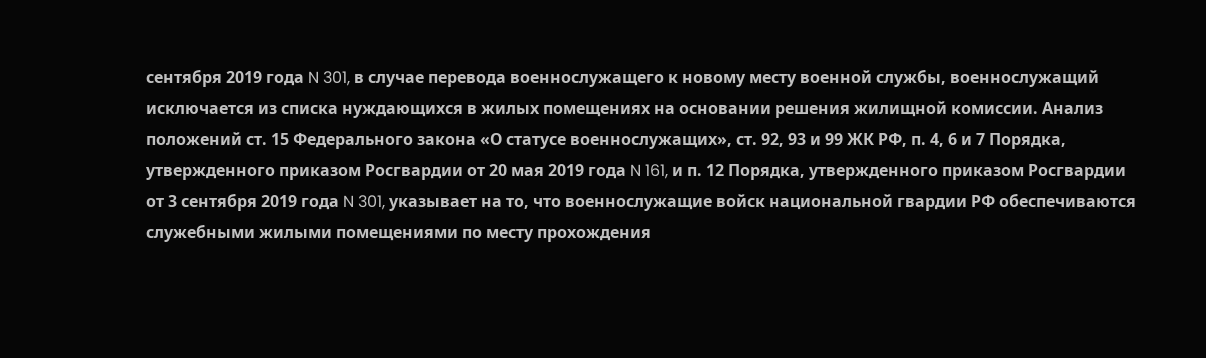сентября 2019 года N 301, в случае перевода военнослужащего к новому месту военной службы, военнослужащий исключается из списка нуждающихся в жилых помещениях на основании решения жилищной комиссии. Анализ положений ст. 15 Федерального закона «О статусе военнослужащих», ст. 92, 93 и 99 ЖК РФ, п. 4, 6 и 7 Порядка, утвержденного приказом Росгвардии от 20 мая 2019 года N 161, и п. 12 Порядка, утвержденного приказом Росгвардии от 3 сентября 2019 года N 301, указывает на то, что военнослужащие войск национальной гвардии РФ обеспечиваются служебными жилыми помещениями по месту прохождения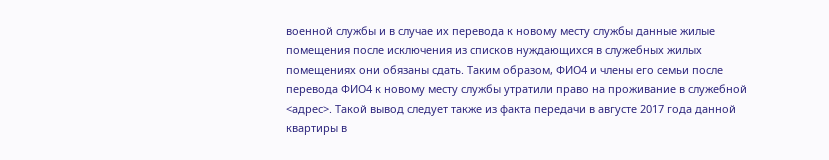военной службы и в случае их перевода к новому месту службы данные жилые помещения после исключения из списков нуждающихся в служебных жилых помещениях они обязаны сдать. Таким образом, ФИО4 и члены его семьи после перевода ФИО4 к новому месту службы утратили право на проживание в служебной <адрес>. Такой вывод следует также из факта передачи в августе 2017 года данной квартиры в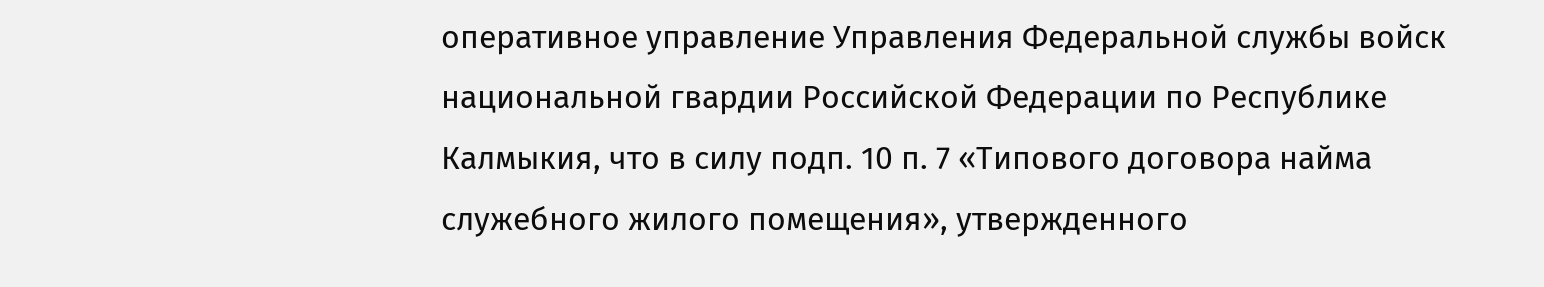оперативное управление Управления Федеральной службы войск национальной гвардии Российской Федерации по Республике Калмыкия, что в силу подп. 10 п. 7 «Типового договора найма служебного жилого помещения», утвержденного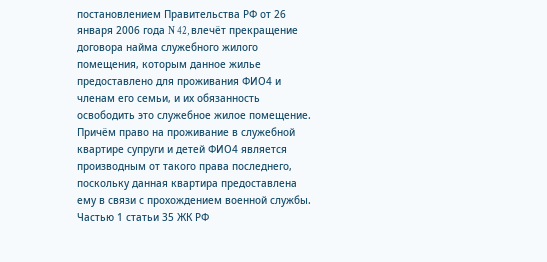постановлением Правительства РФ от 26 января 2006 года N 42, влечёт прекращение договора найма служебного жилого помещения, которым данное жилье предоставлено для проживания ФИО4 и членам его семьи, и их обязанность освободить это служебное жилое помещение. Причём право на проживание в служебной квартире супруги и детей ФИО4 является производным от такого права последнего, поскольку данная квартира предоставлена ему в связи с прохождением военной службы. Частью 1 статьи 35 ЖК РФ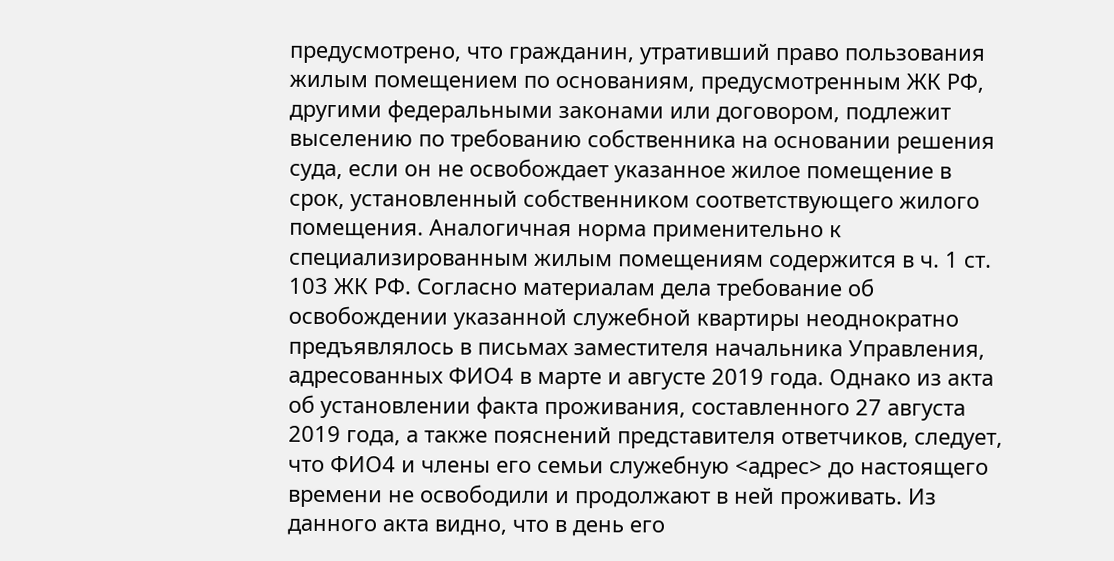предусмотрено, что гражданин, утративший право пользования жилым помещением по основаниям, предусмотренным ЖК РФ, другими федеральными законами или договором, подлежит выселению по требованию собственника на основании решения суда, если он не освобождает указанное жилое помещение в срок, установленный собственником соответствующего жилого помещения. Аналогичная норма применительно к специализированным жилым помещениям содержится в ч. 1 ст. 103 ЖК РФ. Согласно материалам дела требование об освобождении указанной служебной квартиры неоднократно предъявлялось в письмах заместителя начальника Управления, адресованных ФИО4 в марте и августе 2019 года. Однако из акта об установлении факта проживания, составленного 27 августа 2019 года, а также пояснений представителя ответчиков, следует, что ФИО4 и члены его семьи служебную <адрес> до настоящего времени не освободили и продолжают в ней проживать. Из данного акта видно, что в день его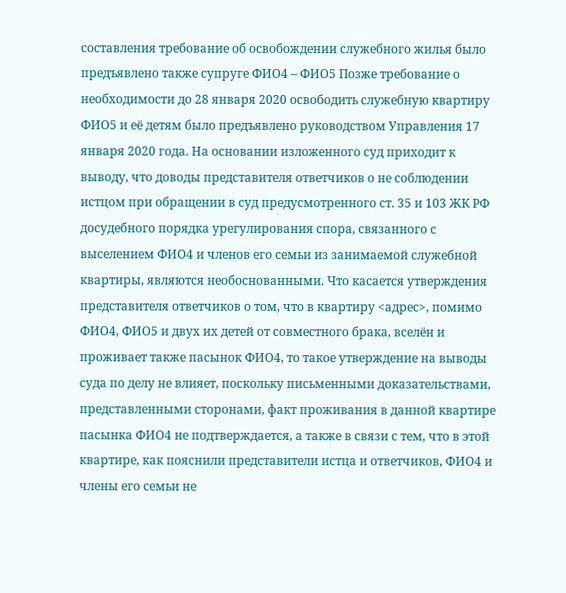составления требование об освобождении служебного жилья было предъявлено также супруге ФИО4 – ФИО5 Позже требование о необходимости до 28 января 2020 освободить служебную квартиру ФИО5 и её детям было предъявлено руководством Управления 17 января 2020 года. На основании изложенного суд приходит к выводу, что доводы представителя ответчиков о не соблюдении истцом при обращении в суд предусмотренного ст. 35 и 103 ЖК РФ досудебного порядка урегулирования спора, связанного с выселением ФИО4 и членов его семьи из занимаемой служебной квартиры, являются необоснованными. Что касается утверждения представителя ответчиков о том, что в квартиру <адрес>, помимо ФИО4, ФИО5 и двух их детей от совместного брака, вселён и проживает также пасынок ФИО4, то такое утверждение на выводы суда по делу не влияет, поскольку письменными доказательствами, представленными сторонами, факт проживания в данной квартире пасынка ФИО4 не подтверждается, а также в связи с тем, что в этой квартире, как пояснили представители истца и ответчиков, ФИО4 и члены его семьи не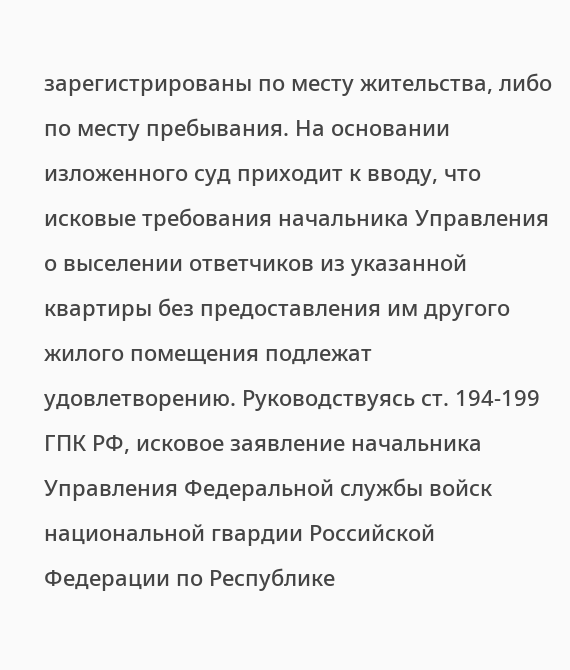зарегистрированы по месту жительства, либо по месту пребывания. На основании изложенного суд приходит к вводу, что исковые требования начальника Управления о выселении ответчиков из указанной квартиры без предоставления им другого жилого помещения подлежат удовлетворению. Руководствуясь ст. 194-199 ГПК РФ, исковое заявление начальника Управления Федеральной службы войск национальной гвардии Российской Федерации по Республике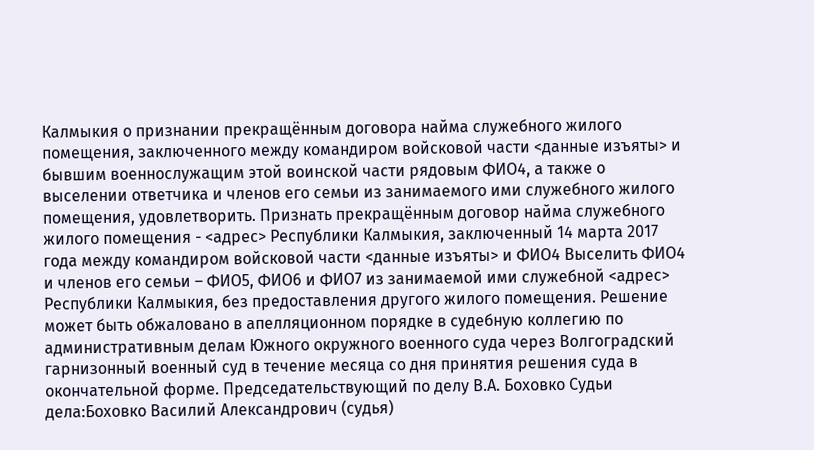Калмыкия о признании прекращённым договора найма служебного жилого помещения, заключенного между командиром войсковой части <данные изъяты> и бывшим военнослужащим этой воинской части рядовым ФИО4, а также о выселении ответчика и членов его семьи из занимаемого ими служебного жилого помещения, удовлетворить. Признать прекращённым договор найма служебного жилого помещения - <адрес> Республики Калмыкия, заключенный 14 марта 2017 года между командиром войсковой части <данные изъяты> и ФИО4 Выселить ФИО4 и членов его семьи – ФИО5, ФИО6 и ФИО7 из занимаемой ими служебной <адрес> Республики Калмыкия, без предоставления другого жилого помещения. Решение может быть обжаловано в апелляционном порядке в судебную коллегию по административным делам Южного окружного военного суда через Волгоградский гарнизонный военный суд в течение месяца со дня принятия решения суда в окончательной форме. Председательствующий по делу В.А. Боховко Судьи дела:Боховко Василий Александрович (судья)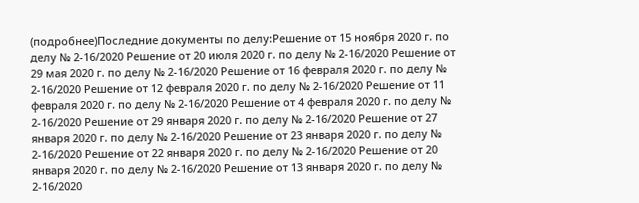(подробнее)Последние документы по делу:Решение от 15 ноября 2020 г. по делу № 2-16/2020 Решение от 20 июля 2020 г. по делу № 2-16/2020 Решение от 29 мая 2020 г. по делу № 2-16/2020 Решение от 16 февраля 2020 г. по делу № 2-16/2020 Решение от 12 февраля 2020 г. по делу № 2-16/2020 Решение от 11 февраля 2020 г. по делу № 2-16/2020 Решение от 4 февраля 2020 г. по делу № 2-16/2020 Решение от 29 января 2020 г. по делу № 2-16/2020 Решение от 27 января 2020 г. по делу № 2-16/2020 Решение от 23 января 2020 г. по делу № 2-16/2020 Решение от 22 января 2020 г. по делу № 2-16/2020 Решение от 20 января 2020 г. по делу № 2-16/2020 Решение от 13 января 2020 г. по делу № 2-16/2020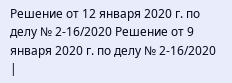Решение от 12 января 2020 г. по делу № 2-16/2020 Решение от 9 января 2020 г. по делу № 2-16/2020 |